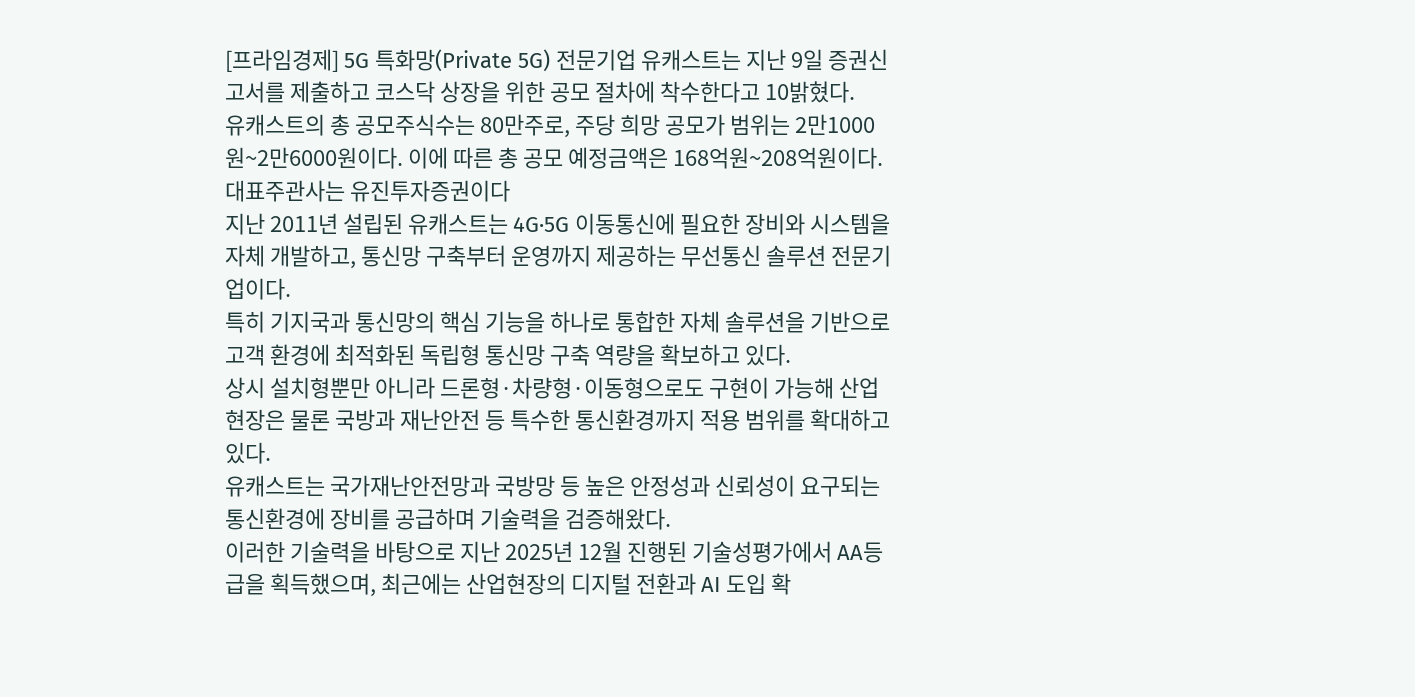[프라임경제] 5G 특화망(Private 5G) 전문기업 유캐스트는 지난 9일 증권신고서를 제출하고 코스닥 상장을 위한 공모 절차에 착수한다고 10밝혔다.
유캐스트의 총 공모주식수는 80만주로, 주당 희망 공모가 범위는 2만1000원~2만6000원이다. 이에 따른 총 공모 예정금액은 168억원~208억원이다. 대표주관사는 유진투자증권이다
지난 2011년 설립된 유캐스트는 4G·5G 이동통신에 필요한 장비와 시스템을 자체 개발하고, 통신망 구축부터 운영까지 제공하는 무선통신 솔루션 전문기업이다.
특히 기지국과 통신망의 핵심 기능을 하나로 통합한 자체 솔루션을 기반으로 고객 환경에 최적화된 독립형 통신망 구축 역량을 확보하고 있다.
상시 설치형뿐만 아니라 드론형·차량형·이동형으로도 구현이 가능해 산업현장은 물론 국방과 재난안전 등 특수한 통신환경까지 적용 범위를 확대하고 있다.
유캐스트는 국가재난안전망과 국방망 등 높은 안정성과 신뢰성이 요구되는 통신환경에 장비를 공급하며 기술력을 검증해왔다.
이러한 기술력을 바탕으로 지난 2025년 12월 진행된 기술성평가에서 AA등급을 획득했으며, 최근에는 산업현장의 디지털 전환과 AI 도입 확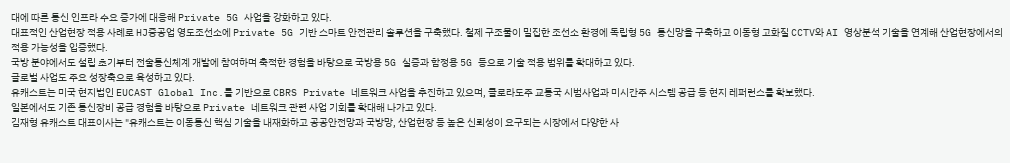대에 따른 통신 인프라 수요 증가에 대응해 Private 5G 사업을 강화하고 있다.
대표적인 산업현장 적용 사례로 HJ중공업 영도조선소에 Private 5G 기반 스마트 안전관리 솔루션을 구축했다. 철제 구조물이 밀집한 조선소 환경에 독립형 5G 통신망을 구축하고 이동형 고화질 CCTV와 AI 영상분석 기술을 연계해 산업현장에서의 적용 가능성을 입증했다.
국방 분야에서도 설립 초기부터 전술통신체계 개발에 참여하며 축적한 경험을 바탕으로 국방용 5G 실증과 함정용 5G 등으로 기술 적용 범위를 확대하고 있다.
글로벌 사업도 주요 성장축으로 육성하고 있다.
유캐스트는 미국 현지법인 EUCAST Global Inc.를 기반으로 CBRS Private 네트워크 사업을 추진하고 있으며, 콜로라도주 교통국 시범사업과 미시간주 시스템 공급 등 현지 레퍼런스를 확보했다.
일본에서도 기존 통신장비 공급 경험을 바탕으로 Private 네트워크 관련 사업 기회를 확대해 나가고 있다.
김재형 유캐스트 대표이사는 "유캐스트는 이동통신 핵심 기술을 내재화하고 공공안전망과 국방망, 산업현장 등 높은 신뢰성이 요구되는 시장에서 다양한 사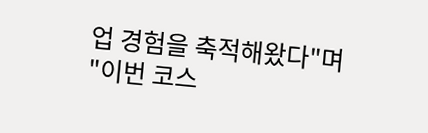업 경험을 축적해왔다"며 "이번 코스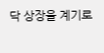닥 상장을 계기로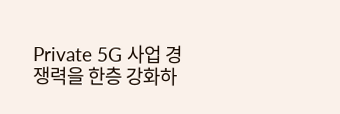Private 5G 사업 경쟁력을 한층 강화하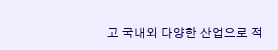고 국내외 다양한 산업으로 적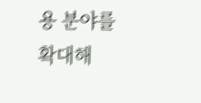용 분야를 확대해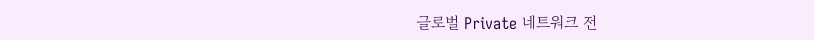글로벌 Private 네트워크 전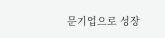문기업으로 성장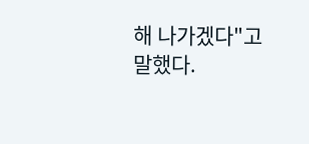해 나가겠다"고 말했다.